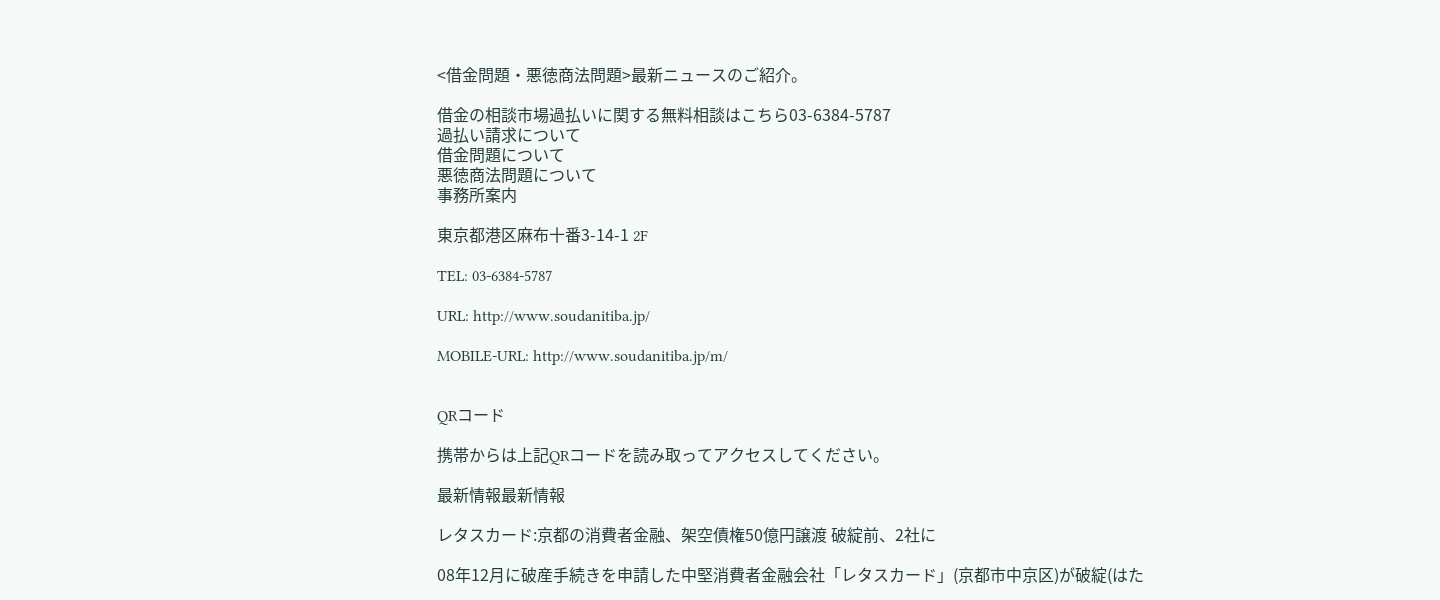<借金問題・悪徳商法問題>最新ニュースのご紹介。

借金の相談市場過払いに関する無料相談はこちら03-6384-5787
過払い請求について
借金問題について
悪徳商法問題について
事務所案内

東京都港区麻布十番3-14-1 2F

TEL: 03-6384-5787

URL: http://www.soudanitiba.jp/

MOBILE-URL: http://www.soudanitiba.jp/m/


QRコード

携帯からは上記QRコードを読み取ってアクセスしてください。

最新情報最新情報

レタスカード:京都の消費者金融、架空債権50億円譲渡 破綻前、2社に

08年12月に破産手続きを申請した中堅消費者金融会社「レタスカード」(京都市中京区)が破綻(はた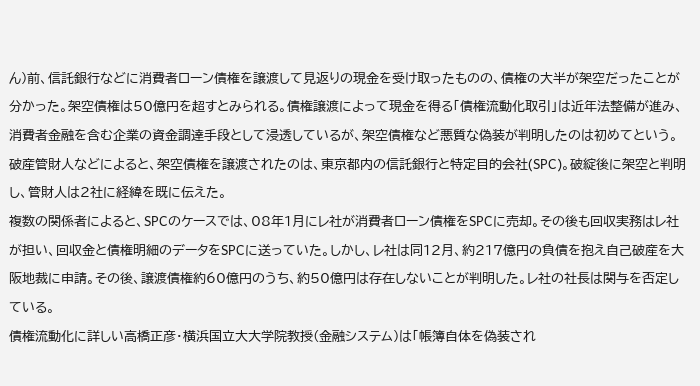ん)前、信託銀行などに消費者ローン債権を譲渡して見返りの現金を受け取ったものの、債権の大半が架空だったことが分かった。架空債権は50億円を超すとみられる。債権譲渡によって現金を得る「債権流動化取引」は近年法整備が進み、消費者金融を含む企業の資金調達手段として浸透しているが、架空債権など悪質な偽装が判明したのは初めてという。
破産管財人などによると、架空債権を譲渡されたのは、東京都内の信託銀行と特定目的会社(SPC)。破綻後に架空と判明し、管財人は2社に経緯を既に伝えた。
複数の関係者によると、SPCのケースでは、08年1月にレ社が消費者ローン債権をSPCに売却。その後も回収実務はレ社が担い、回収金と債権明細のデータをSPCに送っていた。しかし、レ社は同12月、約217億円の負債を抱え自己破産を大阪地裁に申請。その後、譲渡債権約60億円のうち、約50億円は存在しないことが判明した。レ社の社長は関与を否定している。
債権流動化に詳しい高橋正彦・横浜国立大大学院教授(金融システム)は「帳簿自体を偽装され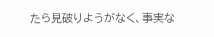たら見破りようがなく、事実な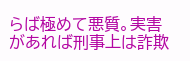らば極めて悪質。実害があれば刑事上は詐欺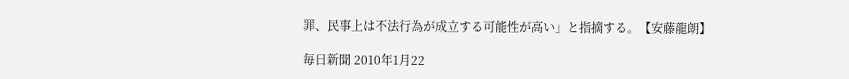罪、民事上は不法行為が成立する可能性が高い」と指摘する。【安藤龍朗】

毎日新聞 2010年1月22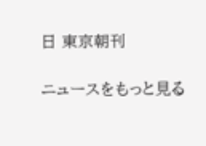日 東京朝刊

ニュースをもっと見る